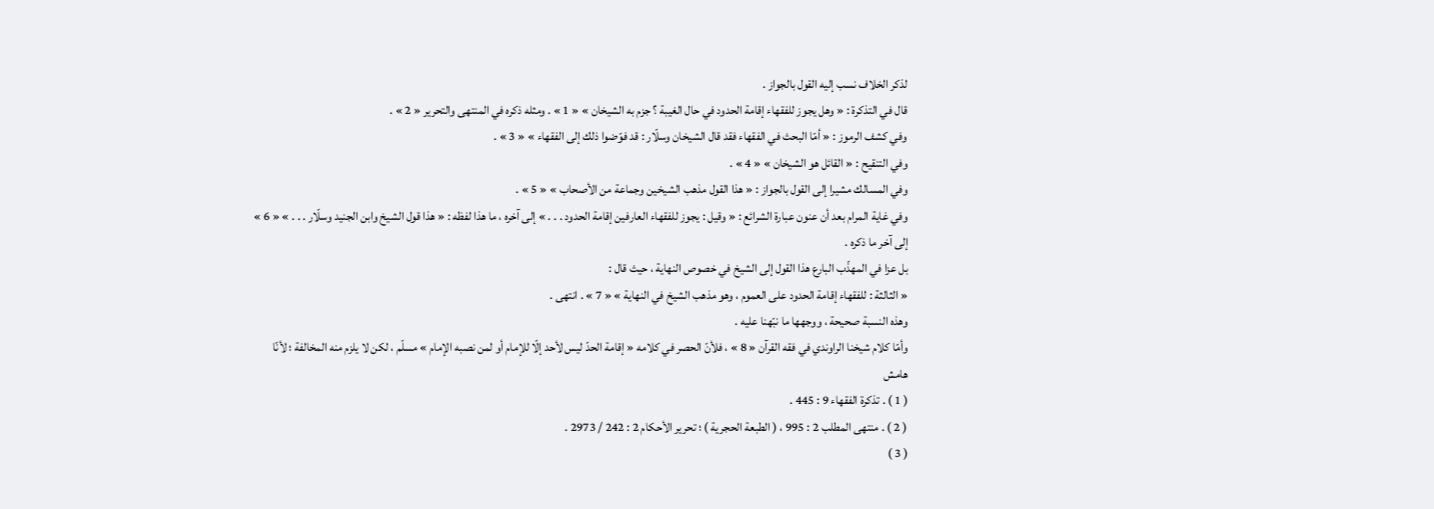لذكر الخلاف نسب إليه القول بالجواز .
قال في التذكرة : « وهل يجوز للفقهاء إقامة الحدود في حال الغيبة ؟ جزم به الشيخان » « 1 » . ومثله ذكره في المنتهى والتحرير « 2 » .
وفي كشف الرموز : « أمّا البحث في الفقهاء فقد قال الشيخان وسلّار : قد فوّضوا ذلك إلى الفقهاء » « 3 » .
وفي التنقيح : « القائل هو الشيخان » « 4 » .
وفي المسالك مشيرا إلى القول بالجواز : « هذا القول مذهب الشيخين وجماعة من الأصحاب » « 5 » .
وفي غاية المرام بعد أن عنون عبارة الشرائع : « وقيل : يجوز للفقهاء العارفين إقامة الحدود . . . » إلى آخره ، ما هذا لفظه : « هذا قول الشيخ وابن الجنيد وسلّار . . . » « 6 »
إلى آخر ما ذكره .
بل عزا في المهذّب البارع هذا القول إلى الشيخ في خصوص النهاية ، حيث قال :
« الثالثة : للفقهاء إقامة الحدود على العموم ، وهو مذهب الشيخ في النهاية » « 7 » . انتهى .
وهذه النسبة صحيحة ، ووجهها ما نبّهنا عليه .
وأمّا كلام شيخنا الراوندي في فقه القرآن « 8 » ، فلأنّ الحصر في كلامه « إقامة الحدّ ليس لأحد إلّا للإمام أو لمن نصبه الإمام » مسلّم ، لكن لا يلزم منه المخالفة ؛ لأنّا
هامش
( 1 ) . تذكرة الفقهاء 9 : 445 .
( 2 ) . منتهى المطلب 2 : 995 ، ( الطبعة الحجرية ) ؛ تحرير الأحكام 2 : 242 / 2973 .
( 3 )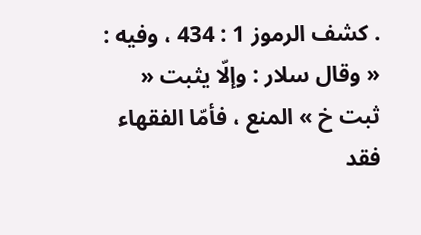. كشف الرموز 1 : 434 ، وفيه : « وقال سلار : وإلّا يثبت « ثبت خ » المنع ، فأمّا الفقهاء فقد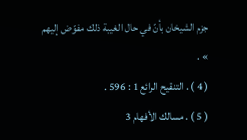جزم الشيخان بأنّ في حال الغيبة ذلك مفوّض إليهم » .
( 4 ) . التنقيح الرائع 1 : 596 .
( 5 ) . مسالك الأفهام 3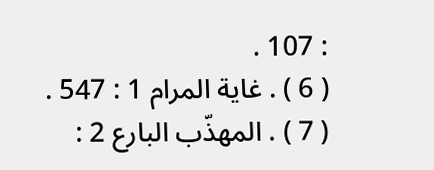: 107 .
( 6 ) . غاية المرام 1 : 547 .
( 7 ) . المهذّب البارع 2 :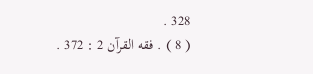328 .
( 8 ) . فقه القرآن 2 : 372 .